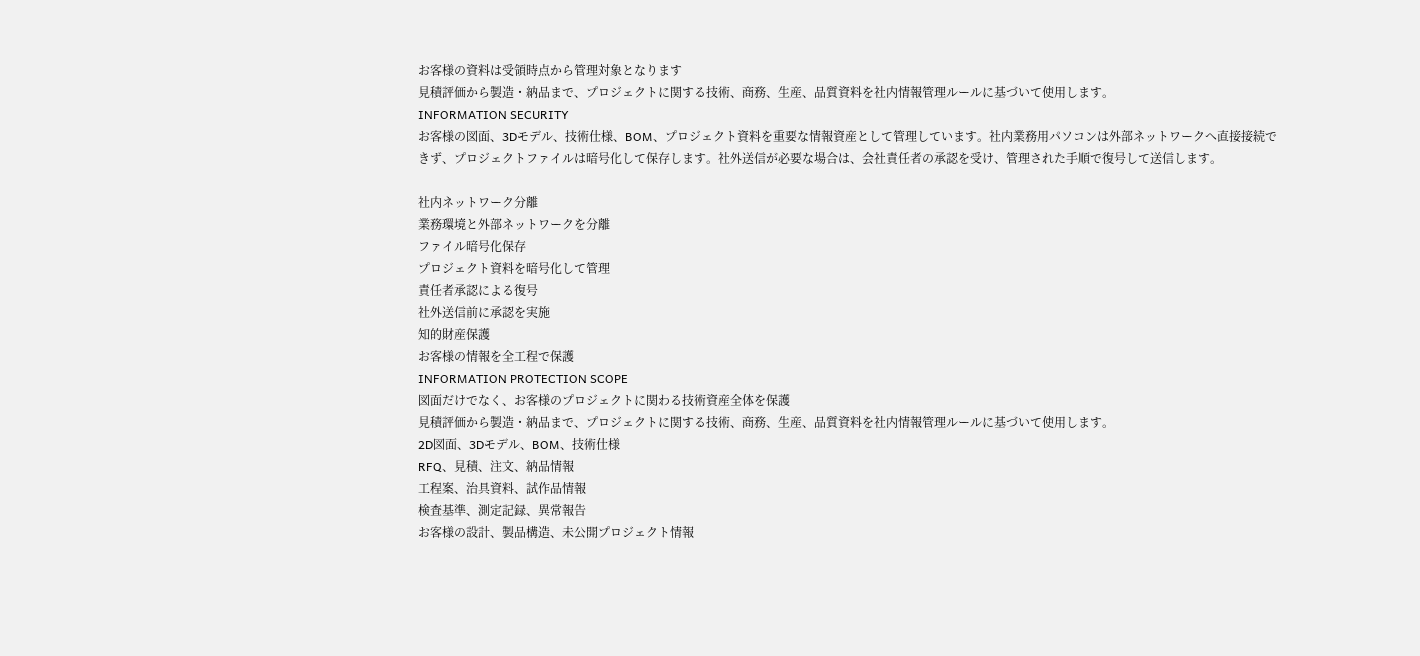お客様の資料は受領時点から管理対象となります
見積評価から製造・納品まで、プロジェクトに関する技術、商務、生産、品質資料を社内情報管理ルールに基づいて使用します。
INFORMATION SECURITY
お客様の図面、3Dモデル、技術仕様、BOM、プロジェクト資料を重要な情報資産として管理しています。社内業務用パソコンは外部ネットワークへ直接接続できず、プロジェクトファイルは暗号化して保存します。社外送信が必要な場合は、会社責任者の承認を受け、管理された手順で復号して送信します。

社内ネットワーク分離
業務環境と外部ネットワークを分離
ファイル暗号化保存
プロジェクト資料を暗号化して管理
責任者承認による復号
社外送信前に承認を実施
知的財産保護
お客様の情報を全工程で保護
INFORMATION PROTECTION SCOPE
図面だけでなく、お客様のプロジェクトに関わる技術資産全体を保護
見積評価から製造・納品まで、プロジェクトに関する技術、商務、生産、品質資料を社内情報管理ルールに基づいて使用します。
2D図面、3Dモデル、BOM、技術仕様
RFQ、見積、注文、納品情報
工程案、治具資料、試作品情報
検査基準、測定記録、異常報告
お客様の設計、製品構造、未公開プロジェクト情報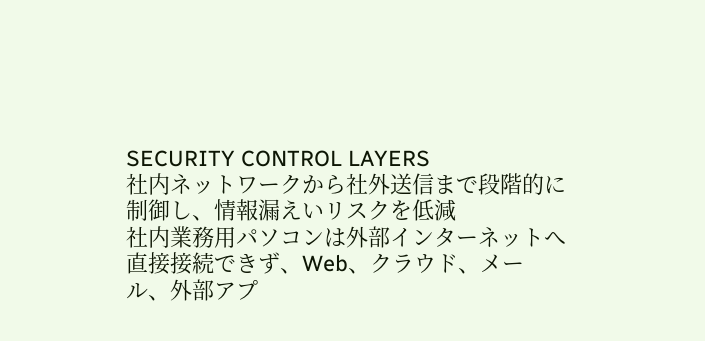SECURITY CONTROL LAYERS
社内ネットワークから社外送信まで段階的に制御し、情報漏えいリスクを低減
社内業務用パソコンは外部インターネットへ直接接続できず、Web、クラウド、メール、外部アプ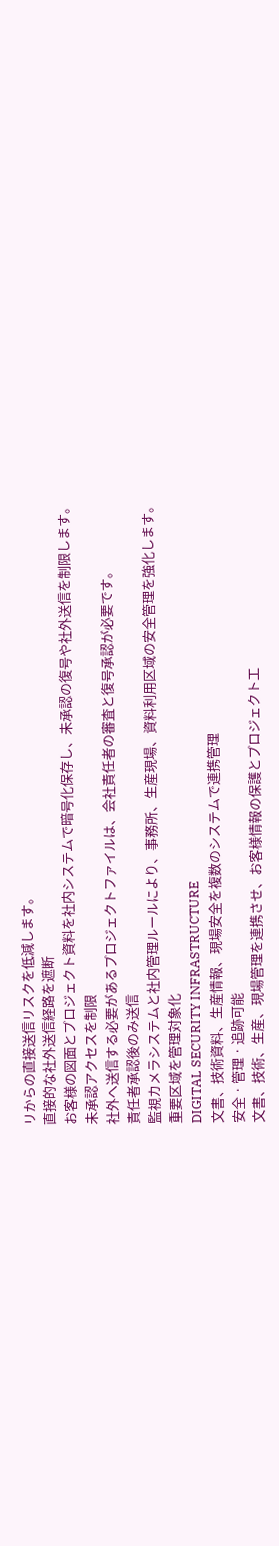リからの直接送信リスクを低減します。
直接的な社外送信経路を遮断
お客様の図面とプロジェクト資料を社内システムで暗号化保存し、未承認の復号や社外送信を制限します。
未承認アクセスを制限
社外へ送信する必要があるプロジェクトファイルは、会社責任者の審査と復号承認が必要です。
責任者承認後のみ送信
監視カメラシステムと社内管理ルールにより、事務所、生産現場、資料利用区域の安全管理を強化します。
重要区域を管理対象化
DIGITAL SECURITY INFRASTRUCTURE
文書、技術資料、生産情報、現場安全を複数のシステムで連携管理
安全 · 管理 · 追跡可能
文書、技術、生産、現場管理を連携させ、お客様情報の保護とプロジェクト工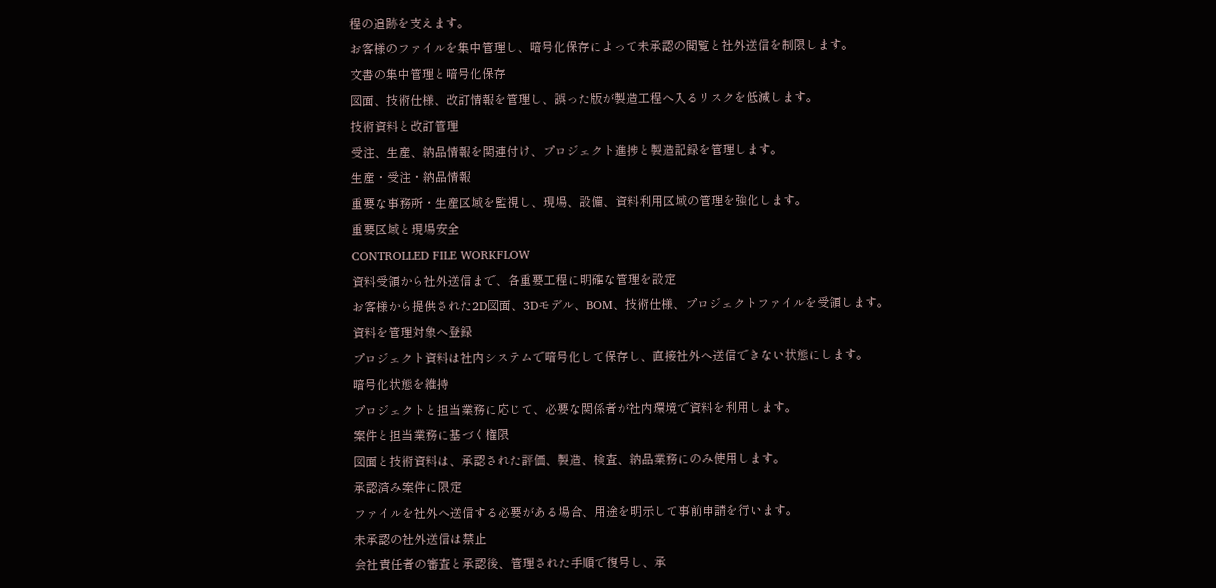程の追跡を支えます。
お客様のファイルを集中管理し、暗号化保存によって未承認の閲覧と社外送信を制限します。
文書の集中管理と暗号化保存
図面、技術仕様、改訂情報を管理し、誤った版が製造工程へ入るリスクを低減します。
技術資料と改訂管理
受注、生産、納品情報を関連付け、プロジェクト進捗と製造記録を管理します。
生産・受注・納品情報
重要な事務所・生産区域を監視し、現場、設備、資料利用区域の管理を強化します。
重要区域と現場安全
CONTROLLED FILE WORKFLOW
資料受領から社外送信まで、各重要工程に明確な管理を設定
お客様から提供された2D図面、3Dモデル、BOM、技術仕様、プロジェクトファイルを受領します。
資料を管理対象へ登録
プロジェクト資料は社内システムで暗号化して保存し、直接社外へ送信できない状態にします。
暗号化状態を維持
プロジェクトと担当業務に応じて、必要な関係者が社内環境で資料を利用します。
案件と担当業務に基づく権限
図面と技術資料は、承認された評価、製造、検査、納品業務にのみ使用します。
承認済み案件に限定
ファイルを社外へ送信する必要がある場合、用途を明示して事前申請を行います。
未承認の社外送信は禁止
会社責任者の審査と承認後、管理された手順で復号し、承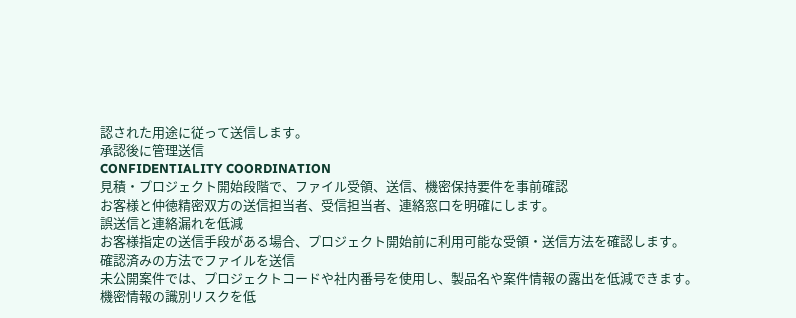認された用途に従って送信します。
承認後に管理送信
CONFIDENTIALITY COORDINATION
見積・プロジェクト開始段階で、ファイル受領、送信、機密保持要件を事前確認
お客様と仲徳精密双方の送信担当者、受信担当者、連絡窓口を明確にします。
誤送信と連絡漏れを低減
お客様指定の送信手段がある場合、プロジェクト開始前に利用可能な受領・送信方法を確認します。
確認済みの方法でファイルを送信
未公開案件では、プロジェクトコードや社内番号を使用し、製品名や案件情報の露出を低減できます。
機密情報の識別リスクを低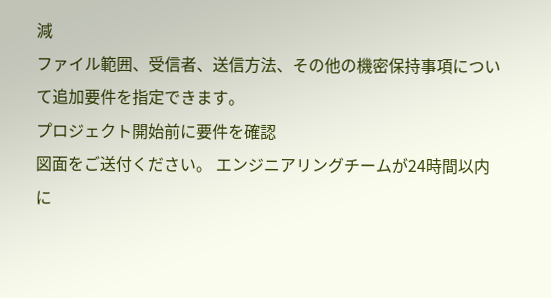減
ファイル範囲、受信者、送信方法、その他の機密保持事項について追加要件を指定できます。
プロジェクト開始前に要件を確認
図面をご送付ください。 エンジニアリングチームが24時間以内に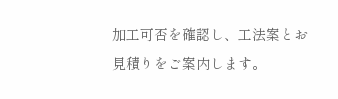加工可否を確認し、工法案とお見積りをご案内します。